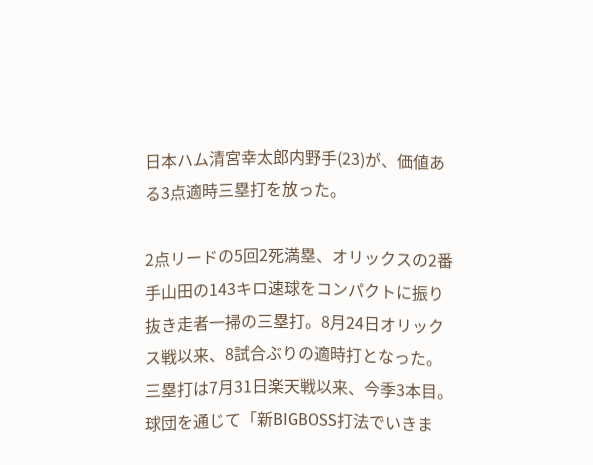日本ハム清宮幸太郎内野手(23)が、価値ある3点適時三塁打を放った。

2点リードの5回2死満塁、オリックスの2番手山田の143キロ速球をコンパクトに振り抜き走者一掃の三塁打。8月24日オリックス戦以来、8試合ぶりの適時打となった。三塁打は7月31日楽天戦以来、今季3本目。球団を通じて「新BIGBOSS打法でいきま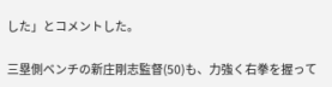した」とコメントした。

三塁側ベンチの新庄剛志監督(50)も、力強く右拳を握って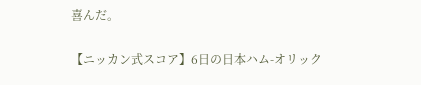喜んだ。

【ニッカン式スコア】6日の日本ハム-オリック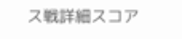ス戦詳細スコア